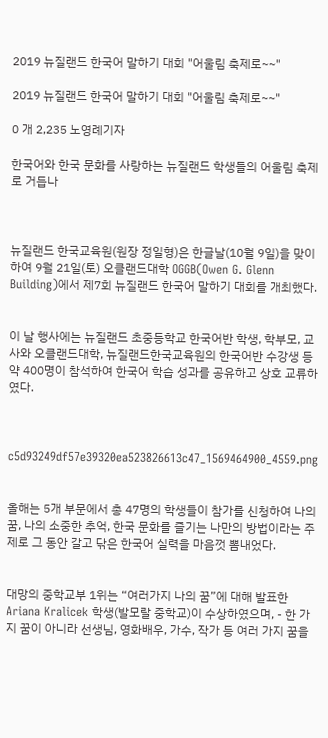2019 뉴질랜드 한국어 말하기 대회 "어울림 축제로~~"

2019 뉴질랜드 한국어 말하기 대회 "어울림 축제로~~"

0 개 2,235 노영례기자

한국어와 한국 문화를 사랑하는 뉴질랜드 학생들의 어울림 축제로 거듭나



뉴질랜드 한국교육원(원장 정일형)은 한글날(10월 9일)을 맞이하여 9월 21일(토) 오클랜드대학 OGGB(Owen G. Glenn Building)에서 제7회 뉴질랜드 한국어 말하기 대회를 개최했다.


이 날 행사에는 뉴질랜드 초중등학교 한국어반 학생, 학부모, 교사와 오클랜드대학, 뉴질랜드한국교육원의 한국어반 수강생 등 약 400명이 참석하여 한국어 학습 성과를 공유하고 상호 교류하였다.



c5d93249df57e39320ea523826613c47_1569464900_4559.png


올해는 5개 부문에서 총 47명의 학생들이 참가를 신청하여 나의 꿈, 나의 소중한 추억, 한국 문화를 즐기는 나만의 방법이라는 주제로 그 동안 갈고 닦은 한국어 실력을 마음껏 뽐내었다.


대망의 중학교부 1위는 “여러가지 나의 꿈”에 대해 발표한 Ariana Kralicek 학생(발모랄 중학교)이 수상하였으며, - 한 가지 꿈이 아니라 선생님, 영화배우, 가수, 작가 등 여러 가지 꿈을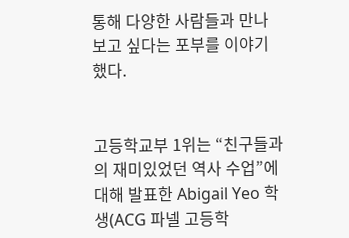통해 다양한 사람들과 만나보고 싶다는 포부를 이야기했다.


고등학교부 1위는 “친구들과의 재미있었던 역사 수업”에 대해 발표한 Abigail Yeo 학생(ACG 파넬 고등학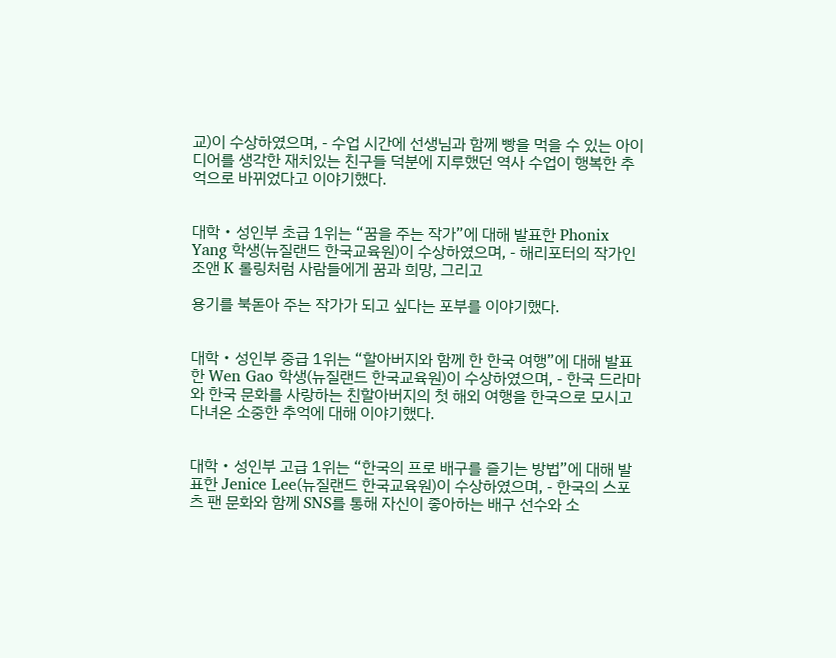교)이 수상하였으며, - 수업 시간에 선생님과 함께 빵을 먹을 수 있는 아이디어를 생각한 재치있는 친구들 덕분에 지루했던 역사 수업이 행복한 추억으로 바뀌었다고 이야기했다.


대학‧성인부 초급 1위는 “꿈을 주는 작가”에 대해 발표한 Phonix Yang 학생(뉴질랜드 한국교육원)이 수상하였으며, - 해리포터의 작가인 조앤 K 롤링처럼 사람들에게 꿈과 희망, 그리고

용기를 북돋아 주는 작가가 되고 싶다는 포부를 이야기했다.


대학‧성인부 중급 1위는 “할아버지와 함께 한 한국 여행”에 대해 발표한 Wen Gao 학생(뉴질랜드 한국교육원)이 수상하였으며, - 한국 드라마와 한국 문화를 사랑하는 친할아버지의 첫 해외 여행을 한국으로 모시고 다녀온 소중한 추억에 대해 이야기했다.


대학‧성인부 고급 1위는 “한국의 프로 배구를 즐기는 방법”에 대해 발표한 Jenice Lee(뉴질랜드 한국교육원)이 수상하였으며, - 한국의 스포츠 팬 문화와 함께 SNS를 통해 자신이 좋아하는 배구 선수와 소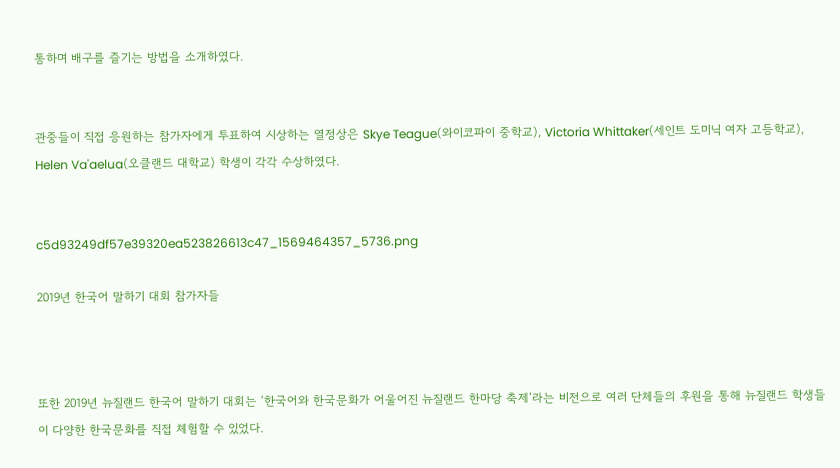통하며 배구를 즐기는 방법을 소개하였다.


관중들이 직접 응원하는 참가자에게 투표하여 시상하는 열정상은 Skye Teague(와이코파이 중학교), Victoria Whittaker(세인트 도미닉 여자 고등학교), Helen Va'aelua(오클랜드 대학교) 학생이 각각 수상하였다.


c5d93249df57e39320ea523826613c47_1569464357_5736.png

2019년 한국어 말하기 대회 참가자들



또한 2019년 뉴질랜드 한국어 말하기 대회는 ‘한국어와 한국문화가 어울어진 뉴질랜드 한마당 축제’라는 비전으로 여러 단체들의 후원을 통해 뉴질랜드 학생들이 다양한 한국문화를 직접 체험할 수 있었다.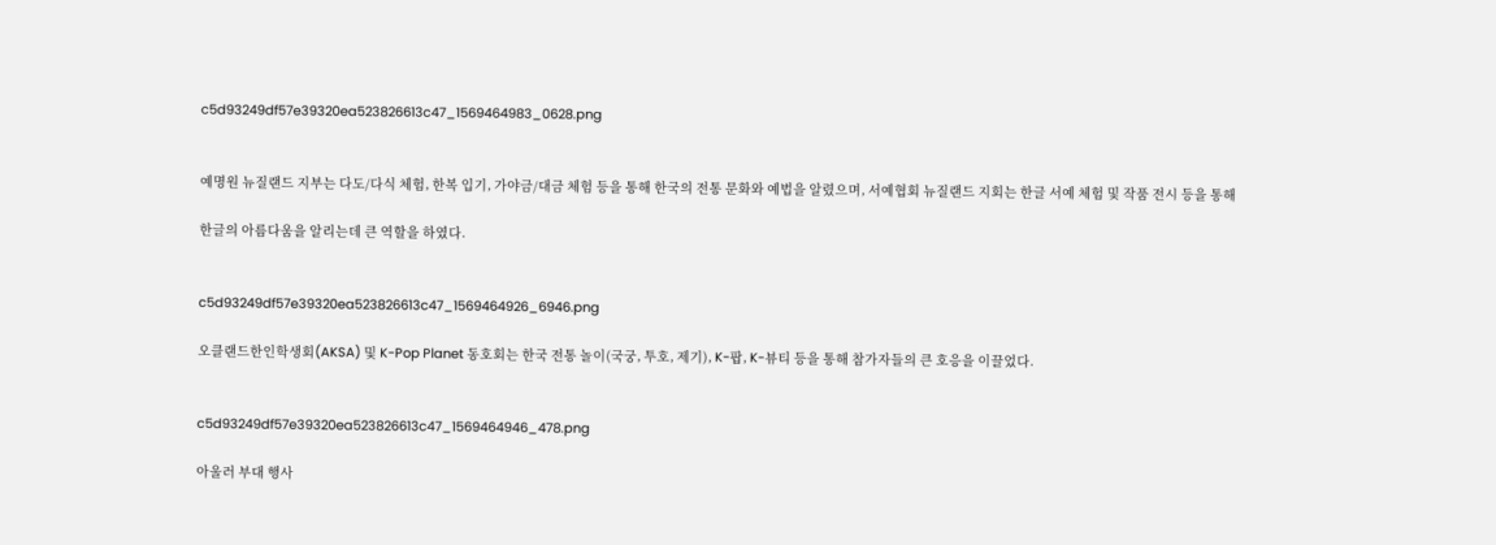c5d93249df57e39320ea523826613c47_1569464983_0628.png


예명원 뉴질랜드 지부는 다도/다식 체험, 한복 입기, 가야금/대금 체험 등을 통해 한국의 전통 문화와 예법을 알렸으며, 서예협회 뉴질랜드 지회는 한글 서예 체험 및 작품 전시 등을 통해

한글의 아름다움을 알리는데 큰 역할을 하였다.


c5d93249df57e39320ea523826613c47_1569464926_6946.png

오클랜드한인학생회(AKSA) 및 K-Pop Planet 동호회는 한국 전통 놀이(국궁, 투호, 제기), K-팝, K-뷰티 등을 통해 참가자들의 큰 호응을 이끌었다.


c5d93249df57e39320ea523826613c47_1569464946_478.png

아울러 부대 행사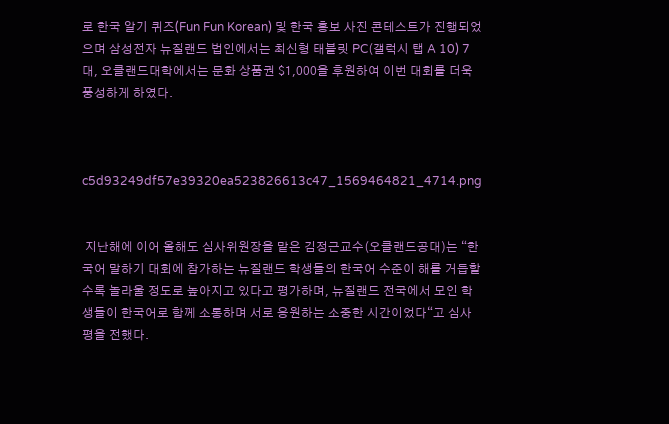로 한국 알기 퀴즈(Fun Fun Korean) 및 한국 홍보 사진 콘테스트가 진행되었으며 삼성전자 뉴질랜드 법인에서는 최신형 태블릿 PC(갤럭시 탭 A 10) 7대, 오클랜드대학에서는 문화 상품권 $1,000을 후원하여 이번 대회를 더욱 풍성하게 하였다.



c5d93249df57e39320ea523826613c47_1569464821_4714.png


 지난해에 이어 올해도 심사위원장을 맡은 김정근교수(오클랜드공대)는 “한국어 말하기 대회에 참가하는 뉴질랜드 학생들의 한국어 수준이 해를 거듭할수록 놀라울 정도로 높아지고 있다고 평가하며, 뉴질랜드 전국에서 모인 학생들이 한국어로 함께 소통하며 서로 응원하는 소중한 시간이었다“고 심사평을 전했다.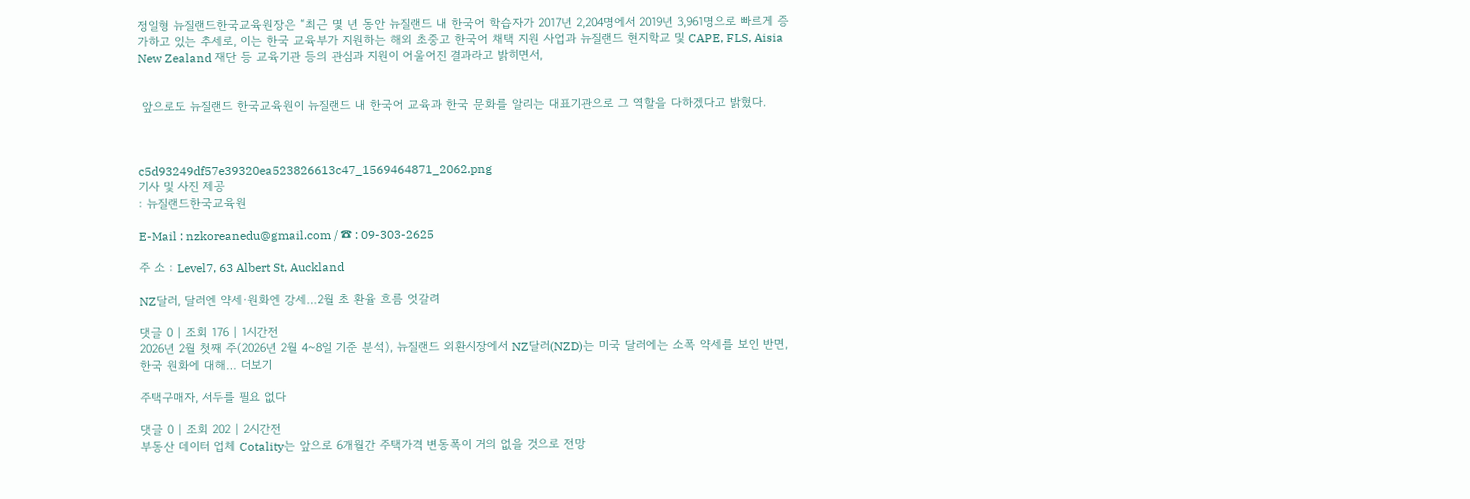정일형 뉴질랜드한국교육원장은 “최근 몇 년 동안 뉴질랜드 내 한국어 학습자가 2017년 2,204명에서 2019년 3,961명으로 빠르게 증가하고 있는 추세로, 이는 한국 교육부가 지원하는 해외 초중고 한국어 채택 지원 사업과 뉴질랜드 현지학교 및 CAPE, FLS, Aisia New Zealand 재단 등 교육기관 등의 관심과 지원이 어울어진 결과라고 밝히면서,


 앞으로도 뉴질랜드 한국교육원이 뉴질랜드 내 한국어 교육과 한국 문화를 알리는 대표기관으로 그 역할을 다하겠다고 밝혔다.



c5d93249df57e39320ea523826613c47_1569464871_2062.png
기사 및 사진 제공
: 뉴질랜드한국교육원

E-Mail : nzkoreanedu@gmail.com / ☎ : 09-303-2625

주 소 : Level7, 63 Albert St, Auckland

NZ달러, 달러엔 약세·원화엔 강세…2월 초 환율 흐름 엇갈려

댓글 0 | 조회 176 | 1시간전
2026년 2월 첫째 주(2026년 2월 4~8일 기준 분석), 뉴질랜드 외환시장에서 NZ달러(NZD)는 미국 달러에는 소폭 약세를 보인 반면, 한국 원화에 대해… 더보기

주택구매자, 서두를 필요 없다

댓글 0 | 조회 202 | 2시간전
부동산 데이터 업체 Cotality는 앞으로 6개월간 주택가격 변동폭이 거의 없을 것으로 전망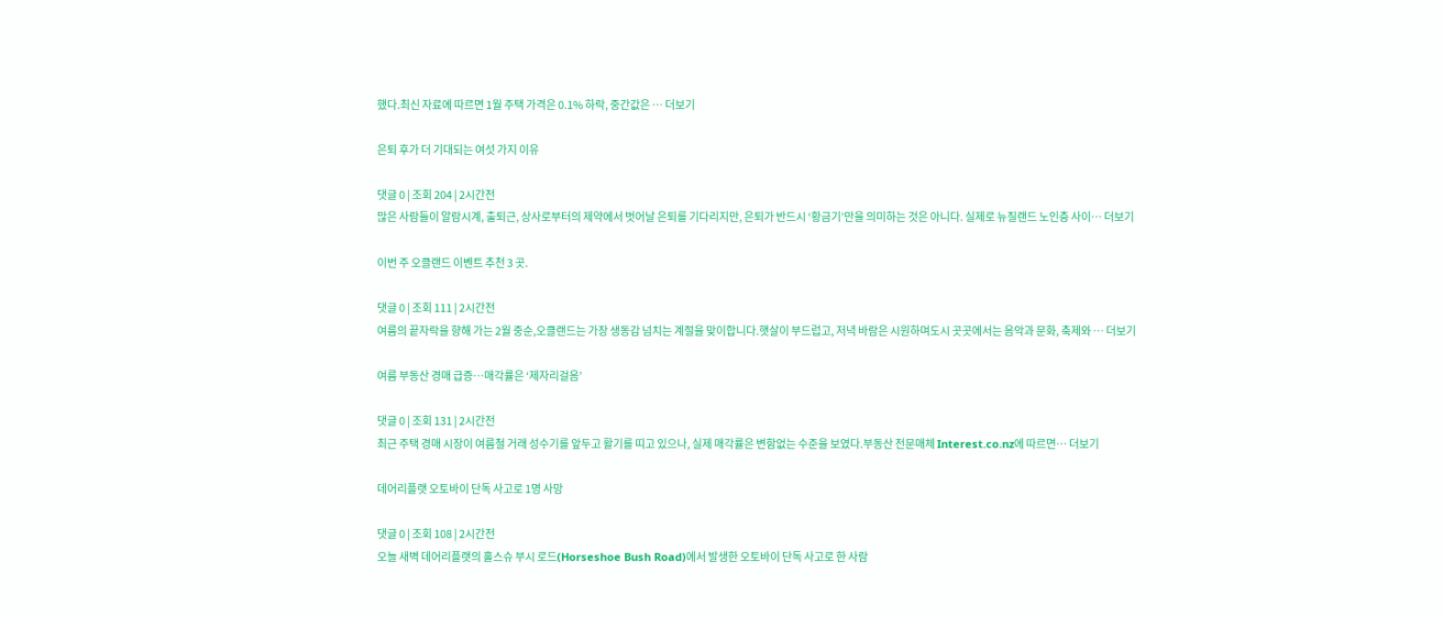했다.최신 자료에 따르면 1월 주택 가격은 0.1% 하락, 중간값은 … 더보기

은퇴 후가 더 기대되는 여섯 가지 이유

댓글 0 | 조회 204 | 2시간전
많은 사람들이 알람시계, 출퇴근, 상사로부터의 제약에서 벗어날 은퇴를 기다리지만, 은퇴가 반드시 ‘황금기’만을 의미하는 것은 아니다. 실제로 뉴질랜드 노인층 사이… 더보기

이번 주 오클랜드 이벤트 추천 3 곳.

댓글 0 | 조회 111 | 2시간전
여름의 끝자락을 향해 가는 2월 중순,오클랜드는 가장 생동감 넘치는 계절을 맞이합니다.햇살이 부드럽고, 저녁 바람은 시원하며도시 곳곳에서는 음악과 문화, 축제와 … 더보기

여름 부동산 경매 급증…매각률은 ‘제자리걸음’

댓글 0 | 조회 131 | 2시간전
최근 주택 경매 시장이 여름철 거래 성수기를 앞두고 활기를 띠고 있으나, 실제 매각률은 변함없는 수준을 보였다.부동산 전문매체 Interest.co.nz에 따르면… 더보기

데어리플랫 오토바이 단독 사고로 1명 사망

댓글 0 | 조회 108 | 2시간전
오늘 새벽 데어리플랫의 홀스슈 부시 로드(Horseshoe Bush Road)에서 발생한 오토바이 단독 사고로 한 사람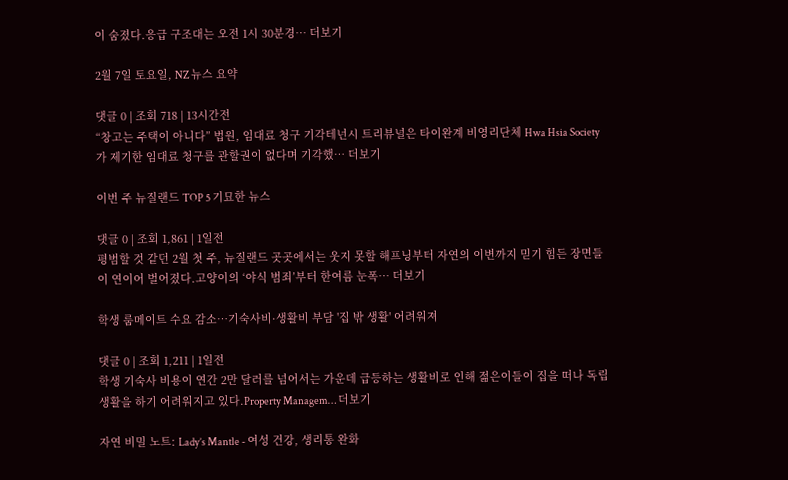이 숨졌다.응급 구조대는 오전 1시 30분경… 더보기

2월 7일 토요일, NZ 뉴스 요약

댓글 0 | 조회 718 | 13시간전
“창고는 주택이 아니다” 법원, 임대료 청구 기각테넌시 트리뷰널은 타이완계 비영리단체 Hwa Hsia Society가 제기한 임대료 청구를 관할권이 없다며 기각했… 더보기

이번 주 뉴질랜드 TOP 5 기묘한 뉴스

댓글 0 | 조회 1,861 | 1일전
평범할 것 같던 2월 첫 주, 뉴질랜드 곳곳에서는 웃지 못할 해프닝부터 자연의 이변까지 믿기 힘든 장면들이 연이어 벌어졌다.고양이의 ‘야식 범죄’부터 한여름 눈폭… 더보기

학생 룸메이트 수요 감소…기숙사비·생활비 부담 '집 밖 생활' 어려워져

댓글 0 | 조회 1,211 | 1일전
학생 기숙사 비용이 연간 2만 달러를 넘어서는 가운데 급등하는 생활비로 인해 젊은이들이 집을 떠나 독립 생활을 하기 어려워지고 있다.Property Managem… 더보기

자연 비밀 노트: Lady’s Mantle - 여성 건강, 생리통 완화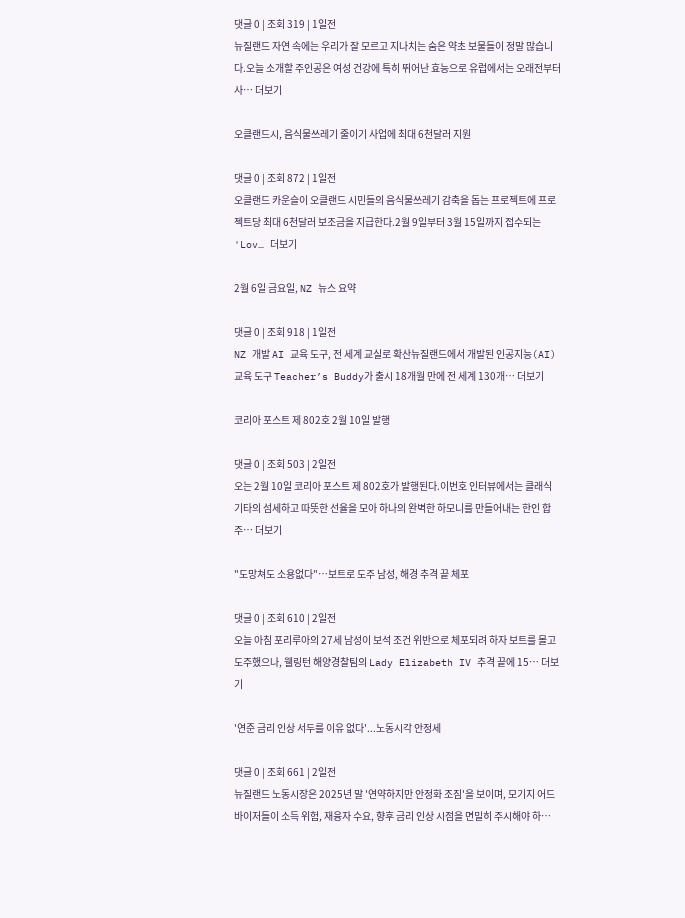댓글 0 | 조회 319 | 1일전
뉴질랜드 자연 속에는 우리가 잘 모르고 지나치는 숨은 약초 보물들이 정말 많습니다.오늘 소개할 주인공은 여성 건강에 특히 뛰어난 효능으로 유럽에서는 오래전부터 사… 더보기

오클랜드시, 음식물쓰레기 줄이기 사업에 최대 6천달러 지원

댓글 0 | 조회 872 | 1일전
오클랜드 카운슬이 오클랜드 시민들의 음식물쓰레기 감축을 돕는 프로젝트에 프로젝트당 최대 6천달러 보조금을 지급한다.2월 9일부터 3월 15일까지 접수되는 'Lov… 더보기

2월 6일 금요일, NZ 뉴스 요약

댓글 0 | 조회 918 | 1일전
NZ 개발 AI 교육 도구, 전 세계 교실로 확산뉴질랜드에서 개발된 인공지능(AI) 교육 도구 Teacher’s Buddy가 출시 18개월 만에 전 세계 130개… 더보기

코리아 포스트 제 802호 2월 10일 발행

댓글 0 | 조회 503 | 2일전
오는 2월 10일 코리아 포스트 제 802호가 발행된다.이번호 인터뷰에서는 클래식 기타의 섬세하고 따뜻한 선율을 모아 하나의 완벽한 하모니를 만들어내는 한인 합주… 더보기

"도망쳐도 소용없다"…보트로 도주 남성, 해경 추격 끝 체포

댓글 0 | 조회 610 | 2일전
오늘 아침 포리루아의 27세 남성이 보석 조건 위반으로 체포되려 하자 보트를 몰고 도주했으나, 웰링턴 해양경찰팀의 Lady Elizabeth IV 추격 끝에 15… 더보기

'연준 금리 인상 서두를 이유 없다'...노동시각 안정세

댓글 0 | 조회 661 | 2일전
뉴질랜드 노동시장은 2025년 말 '연약하지만 안정화 조짐'을 보이며, 모기지 어드바이저들이 소득 위험, 재융자 수요, 향후 금리 인상 시점을 면밀히 주시해야 하…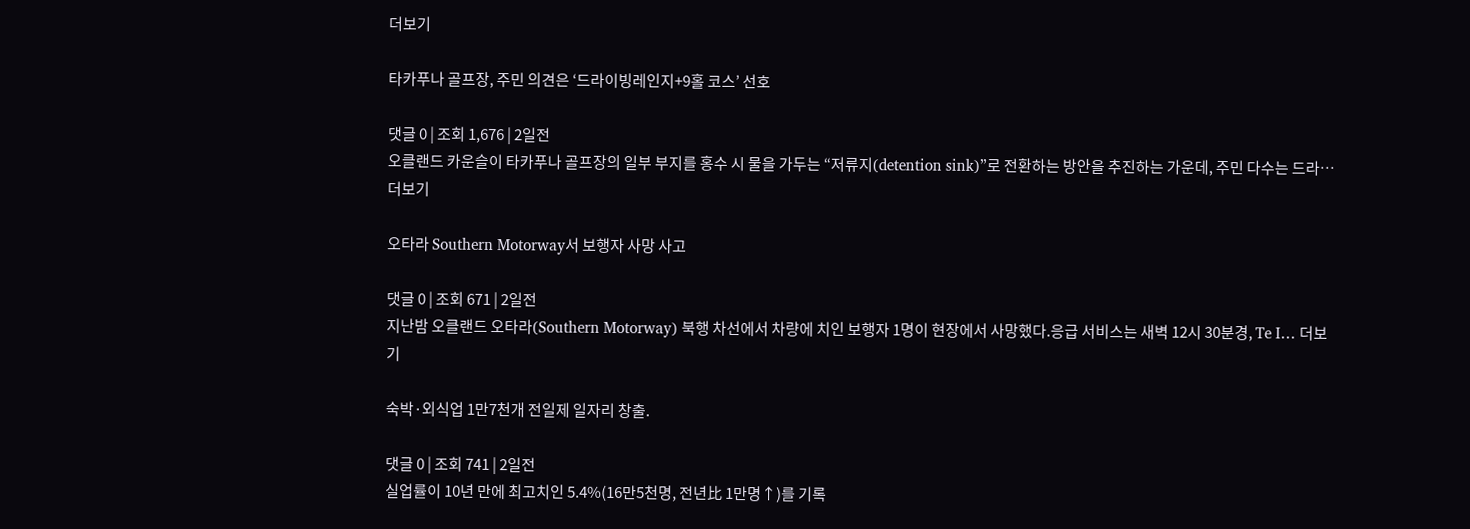더보기

타카푸나 골프장, 주민 의견은 ‘드라이빙레인지+9홀 코스’ 선호

댓글 0 | 조회 1,676 | 2일전
오클랜드 카운슬이 타카푸나 골프장의 일부 부지를 홍수 시 물을 가두는 “저류지(detention sink)”로 전환하는 방안을 추진하는 가운데, 주민 다수는 드라… 더보기

오타라 Southern Motorway서 보행자 사망 사고

댓글 0 | 조회 671 | 2일전
지난밤 오클랜드 오타라(Southern Motorway) 북행 차선에서 차량에 치인 보행자 1명이 현장에서 사망했다.응급 서비스는 새벽 12시 30분경, Te I… 더보기

숙박·외식업 1만7천개 전일제 일자리 창출.

댓글 0 | 조회 741 | 2일전
실업률이 10년 만에 최고치인 5.4%(16만5천명, 전년比 1만명↑)를 기록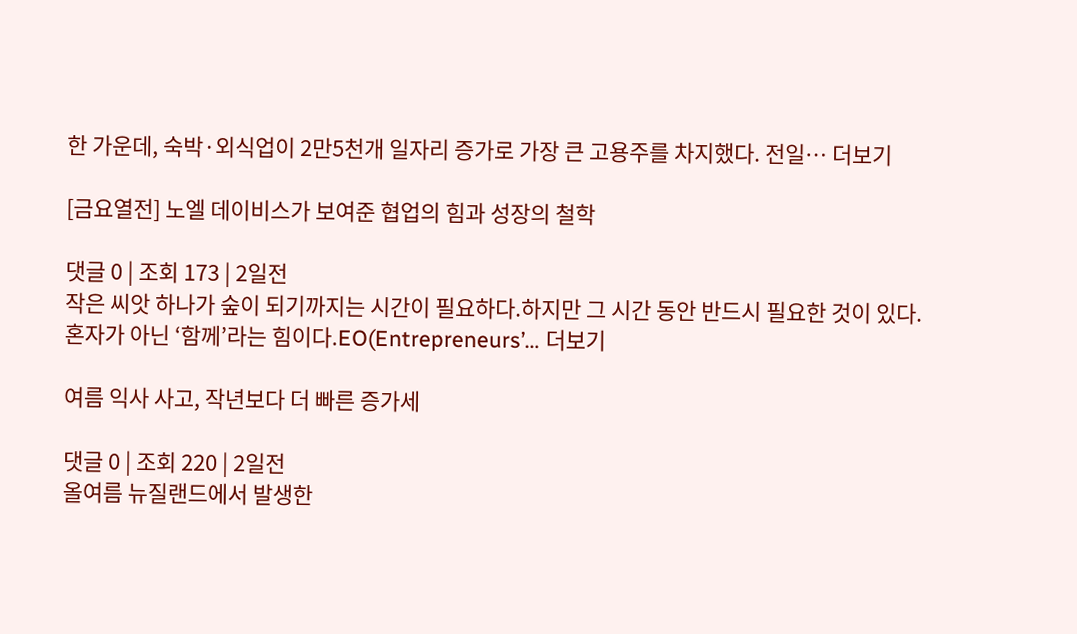한 가운데, 숙박·외식업이 2만5천개 일자리 증가로 가장 큰 고용주를 차지했다. 전일… 더보기

[금요열전] 노엘 데이비스가 보여준 협업의 힘과 성장의 철학

댓글 0 | 조회 173 | 2일전
작은 씨앗 하나가 숲이 되기까지는 시간이 필요하다.하지만 그 시간 동안 반드시 필요한 것이 있다. 혼자가 아닌 ‘함께’라는 힘이다.EO(Entrepreneurs’… 더보기

여름 익사 사고, 작년보다 더 빠른 증가세

댓글 0 | 조회 220 | 2일전
올여름 뉴질랜드에서 발생한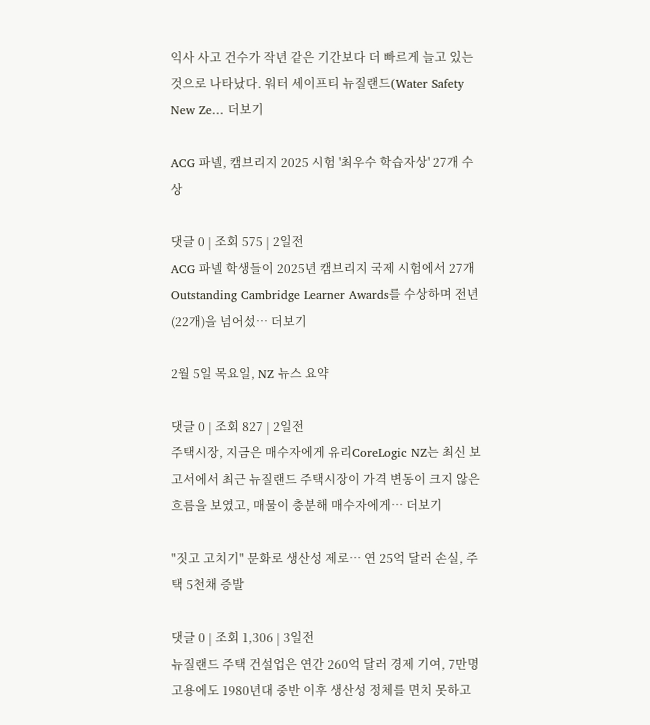익사 사고 건수가 작년 같은 기간보다 더 빠르게 늘고 있는 것으로 나타났다. 워터 세이프티 뉴질랜드(Water Safety New Ze… 더보기

ACG 파넬, 캠브리지 2025 시험 '최우수 학습자상' 27개 수상

댓글 0 | 조회 575 | 2일전
ACG 파넬 학생들이 2025년 캠브리지 국제 시험에서 27개 Outstanding Cambridge Learner Awards를 수상하며 전년(22개)을 넘어섰… 더보기

2월 5일 목요일, NZ 뉴스 요약

댓글 0 | 조회 827 | 2일전
주택시장, 지금은 매수자에게 유리CoreLogic NZ는 최신 보고서에서 최근 뉴질랜드 주택시장이 가격 변동이 크지 않은 흐름을 보였고, 매물이 충분해 매수자에게… 더보기

"짓고 고치기" 문화로 생산성 제로… 연 25억 달러 손실, 주택 5천채 증발

댓글 0 | 조회 1,306 | 3일전
뉴질랜드 주택 건설업은 연간 260억 달러 경제 기여, 7만명 고용에도 1980년대 중반 이후 생산성 정체를 면치 못하고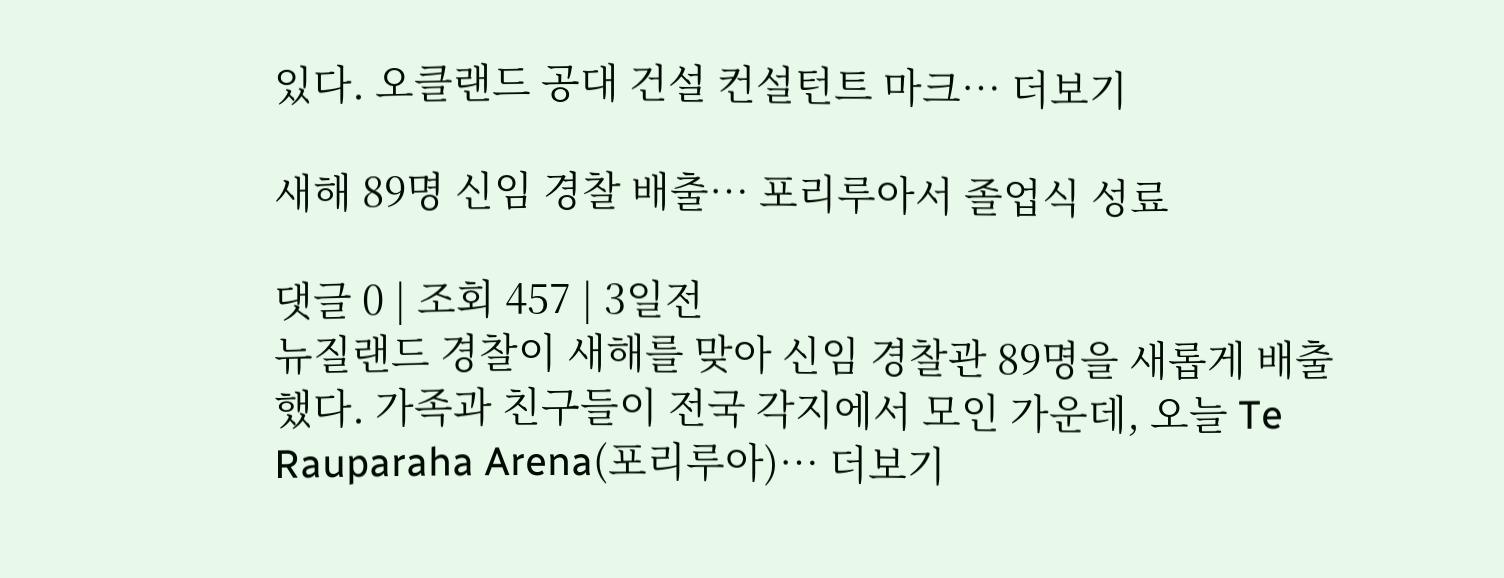있다. 오클랜드 공대 건설 컨설턴트 마크… 더보기

새해 89명 신임 경찰 배출… 포리루아서 졸업식 성료

댓글 0 | 조회 457 | 3일전
뉴질랜드 경찰이 새해를 맞아 신임 경찰관 89명을 새롭게 배출했다. 가족과 친구들이 전국 각지에서 모인 가운데, 오늘 Te Rauparaha Arena(포리루아)… 더보기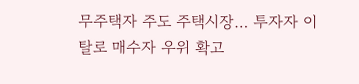무주택자 주도 주택시장… 투자자 이탈로 매수자 우위 확고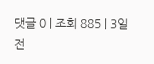댓글 0 | 조회 885 | 3일전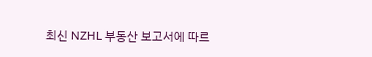최신 NZHL 부동산 보고서에 따르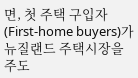면, 첫 주택 구입자(First-home buyers)가 뉴질랜드 주택시장을 주도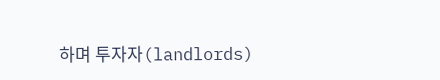하며 투자자(landlords)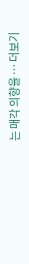는 매각 의향을 … 더보기